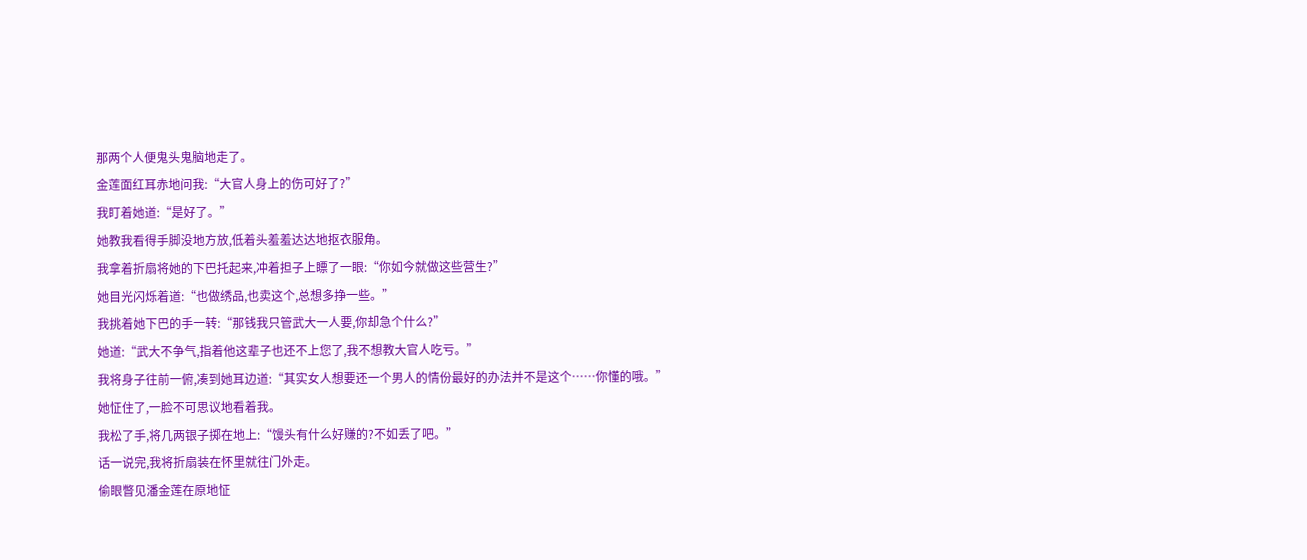那两个人便鬼头鬼脑地走了。
金莲面红耳赤地问我:“大官人身上的伤可好了?”
我盯着她道:“是好了。”
她教我看得手脚没地方放,低着头羞羞达达地抠衣服角。
我拿着折扇将她的下巴托起来,冲着担子上瞟了一眼:“你如今就做这些营生?”
她目光闪烁着道:“也做绣品,也卖这个,总想多挣一些。”
我挑着她下巴的手一转:“那钱我只管武大一人要,你却急个什么?”
她道:“武大不争气,指着他这辈子也还不上您了,我不想教大官人吃亏。”
我将身子往前一俯,凑到她耳边道:“其实女人想要还一个男人的情份最好的办法并不是这个……你懂的哦。”
她怔住了,一脸不可思议地看着我。
我松了手,将几两银子掷在地上:“馒头有什么好赚的?不如丢了吧。”
话一说完,我将折扇装在怀里就往门外走。
偷眼瞥见潘金莲在原地怔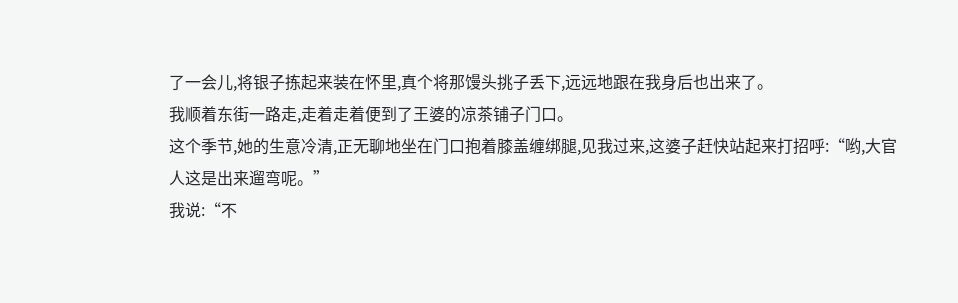了一会儿,将银子拣起来装在怀里,真个将那馒头挑子丢下,远远地跟在我身后也出来了。
我顺着东街一路走,走着走着便到了王婆的凉茶铺子门口。
这个季节,她的生意冷清,正无聊地坐在门口抱着膝盖缠绑腿,见我过来,这婆子赶快站起来打招呼:“哟,大官人这是出来遛弯呢。”
我说:“不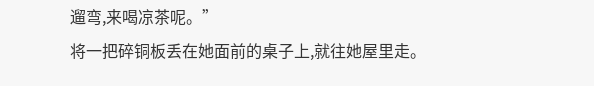遛弯,来喝凉茶呢。”
将一把碎铜板丢在她面前的桌子上,就往她屋里走。